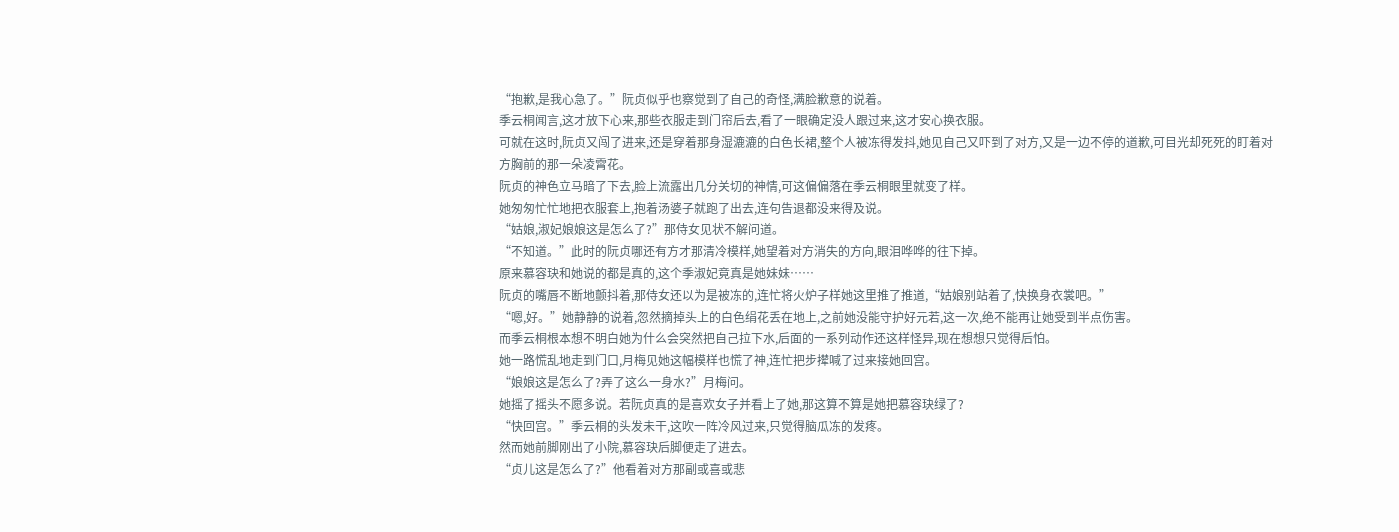“抱歉,是我心急了。”阮贞似乎也察觉到了自己的奇怪,满脸歉意的说着。
季云桐闻言,这才放下心来,那些衣服走到门帘后去,看了一眼确定没人跟过来,这才安心换衣服。
可就在这时,阮贞又闯了进来,还是穿着那身湿漉漉的白色长裙,整个人被冻得发抖,她见自己又吓到了对方,又是一边不停的道歉,可目光却死死的盯着对方胸前的那一朵凌霄花。
阮贞的神色立马暗了下去,脸上流露出几分关切的神情,可这偏偏落在季云桐眼里就变了样。
她匆匆忙忙地把衣服套上,抱着汤婆子就跑了出去,连句告退都没来得及说。
“姑娘,淑妃娘娘这是怎么了?”那侍女见状不解问道。
“不知道。”此时的阮贞哪还有方才那清冷模样,她望着对方消失的方向,眼泪哗哗的往下掉。
原来慕容玦和她说的都是真的,这个季淑妃竟真是她妹妹……
阮贞的嘴唇不断地颤抖着,那侍女还以为是被冻的,连忙将火炉子样她这里推了推道,“姑娘别站着了,快换身衣裳吧。”
“嗯,好。”她静静的说着,忽然摘掉头上的白色绢花丢在地上,之前她没能守护好元若,这一次,绝不能再让她受到半点伤害。
而季云桐根本想不明白她为什么会突然把自己拉下水,后面的一系列动作还这样怪异,现在想想只觉得后怕。
她一路慌乱地走到门口,月梅见她这幅模样也慌了神,连忙把步撵喊了过来接她回宫。
“娘娘这是怎么了?弄了这么一身水?”月梅问。
她摇了摇头不愿多说。若阮贞真的是喜欢女子并看上了她,那这算不算是她把慕容玦绿了?
“快回宫。”季云桐的头发未干,这吹一阵冷风过来,只觉得脑瓜冻的发疼。
然而她前脚刚出了小院,慕容玦后脚便走了进去。
“贞儿这是怎么了?”他看着对方那副或喜或悲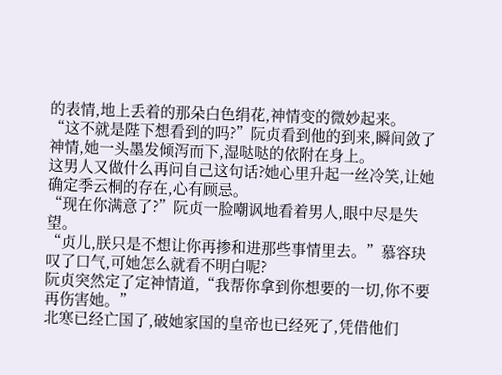的表情,地上丢着的那朵白色绢花,神情变的微妙起来。
“这不就是陛下想看到的吗?”阮贞看到他的到来,瞬间敛了神情,她一头墨发倾泻而下,湿哒哒的依附在身上。
这男人又做什么再问自己这句话?她心里升起一丝冷笑,让她确定季云桐的存在,心有顾忌。
“现在你满意了?”阮贞一脸嘲讽地看着男人,眼中尽是失望。
“贞儿,朕只是不想让你再掺和进那些事情里去。”慕容玦叹了口气,可她怎么就看不明白呢?
阮贞突然定了定神情道,“我帮你拿到你想要的一切,你不要再伤害她。”
北寒已经亡国了,破她家国的皇帝也已经死了,凭借他们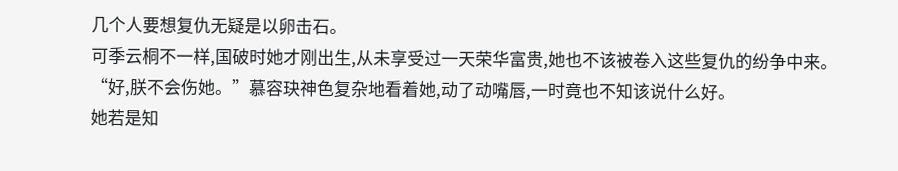几个人要想复仇无疑是以卵击石。
可季云桐不一样,国破时她才刚出生,从未享受过一天荣华富贵,她也不该被卷入这些复仇的纷争中来。
“好,朕不会伤她。”慕容玦神色复杂地看着她,动了动嘴唇,一时竟也不知该说什么好。
她若是知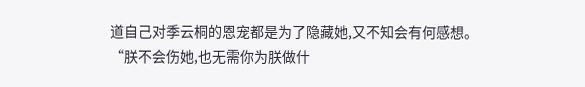道自己对季云桐的恩宠都是为了隐藏她,又不知会有何感想。
“朕不会伤她,也无需你为朕做什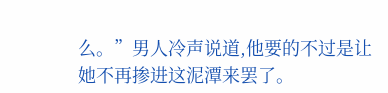么。”男人冷声说道,他要的不过是让她不再掺进这泥潭来罢了。